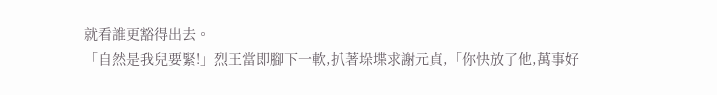就看誰更豁得出去。
「自然是我兒要緊!」烈王當即腳下一軟,扒著垛堞求謝元貞,「你快放了他,萬事好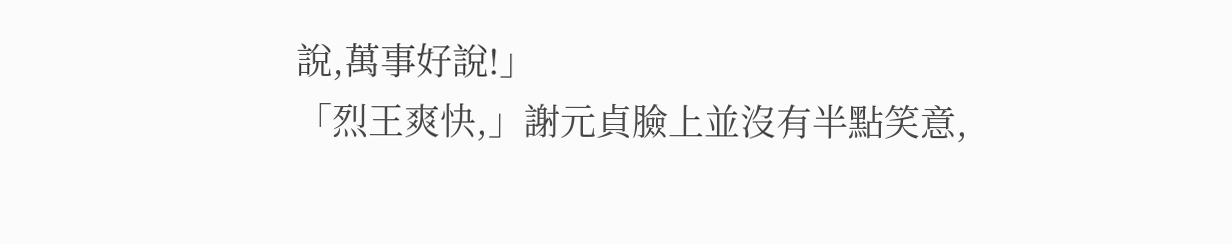說,萬事好說!」
「烈王爽快,」謝元貞臉上並沒有半點笑意,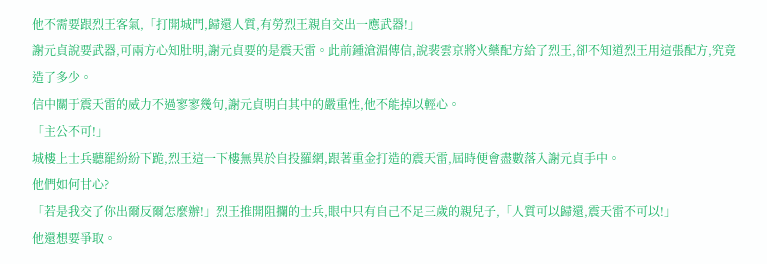他不需要跟烈王客氣,「打開城門,歸還人質,有勞烈王親自交出一應武器!」
謝元貞說要武器,可兩方心知肚明,謝元貞要的是震天雷。此前鍾滄湄傳信,說裴雲京將火藥配方給了烈王,卻不知道烈王用這張配方,究竟造了多少。
信中關于震天雷的威力不過寥寥幾句,謝元貞明白其中的嚴重性,他不能掉以輕心。
「主公不可!」
城樓上士兵聽罷紛紛下跪,烈王這一下樓無異於自投羅網,跟著重金打造的震天雷,屆時便會盡數落入謝元貞手中。
他們如何甘心?
「若是我交了你出爾反爾怎麼辦!」烈王推開阻攔的士兵,眼中只有自己不足三歲的親兒子,「人質可以歸還,震天雷不可以!」
他還想要爭取。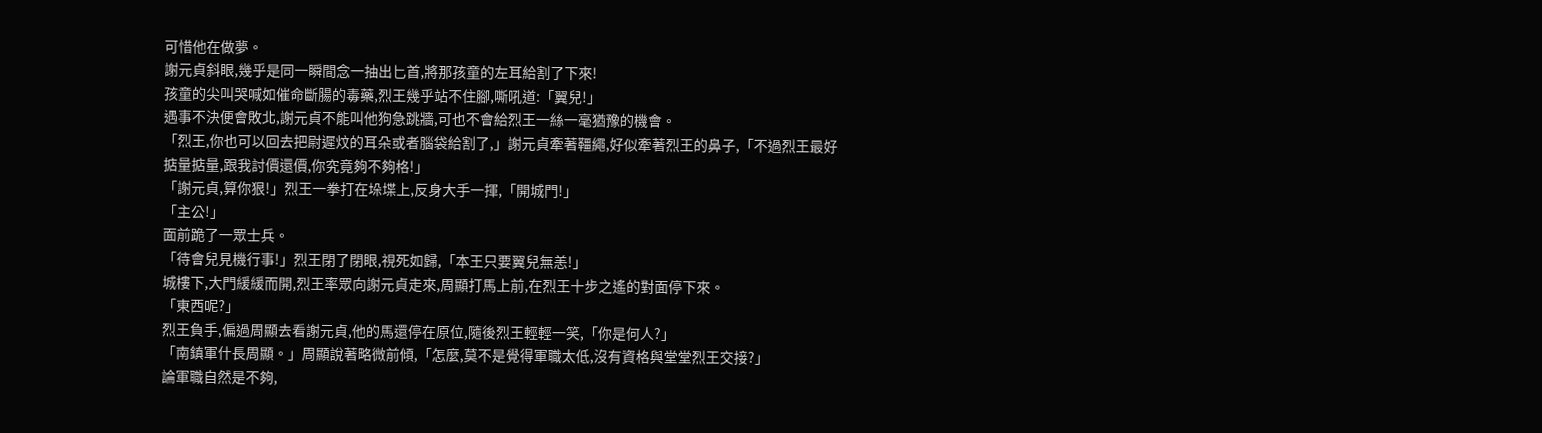可惜他在做夢。
謝元貞斜眼,幾乎是同一瞬間念一抽出匕首,將那孩童的左耳給割了下來!
孩童的尖叫哭喊如催命斷腸的毒藥,烈王幾乎站不住腳,嘶吼道:「翼兒!」
遇事不決便會敗北,謝元貞不能叫他狗急跳牆,可也不會給烈王一絲一毫猶豫的機會。
「烈王,你也可以回去把尉遲炆的耳朵或者腦袋給割了,」謝元貞牽著韁繩,好似牽著烈王的鼻子,「不過烈王最好掂量掂量,跟我討價還價,你究竟夠不夠格!」
「謝元貞,算你狠!」烈王一拳打在垛堞上,反身大手一揮,「開城門!」
「主公!」
面前跪了一眾士兵。
「待會兒見機行事!」烈王閉了閉眼,視死如歸,「本王只要翼兒無恙!」
城樓下,大門緩緩而開,烈王率眾向謝元貞走來,周顯打馬上前,在烈王十步之遙的對面停下來。
「東西呢?」
烈王負手,偏過周顯去看謝元貞,他的馬還停在原位,隨後烈王輕輕一笑,「你是何人?」
「南鎮軍什長周顯。」周顯說著略微前傾,「怎麼,莫不是覺得軍職太低,沒有資格與堂堂烈王交接?」
論軍職自然是不夠,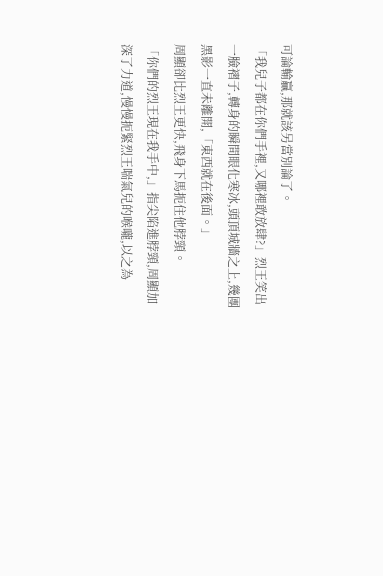可論輸贏,那就該另當別論了。
「我兒子都在你們手裡,又哪裡敢放肆?」烈王笑出一臉褶子,轉身的瞬間眼化寒冰,頭頂城牆之上,幾團黑影一直未離開,「東西就在後面。」
周顯卻比烈王更快,飛身下馬扼住他脖頸。
「你們的烈王現在我手中,」指尖陷進脖頸,周顯加深了力道,慢慢扼緊烈王喘氣兒的喉嚨,以之為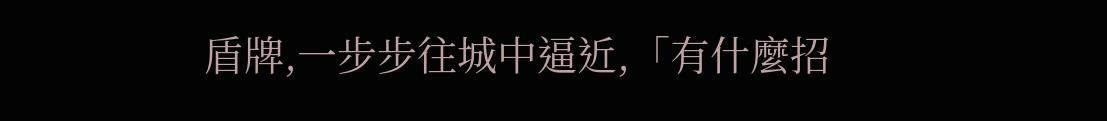盾牌,一步步往城中逼近,「有什麼招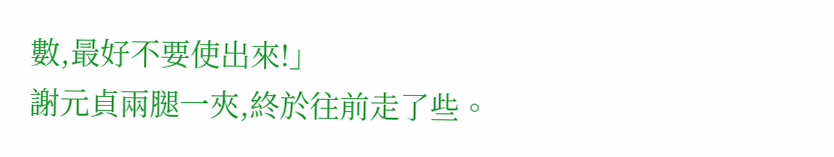數,最好不要使出來!」
謝元貞兩腿一夾,終於往前走了些。